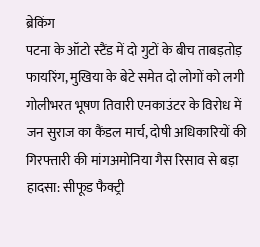ब्रेकिंग
पटना के ऑटो स्टैंड में दो गुटों के बीच ताबड़तोड़ फायरिंग, मुखिया के बेटे समेत दो लोगों को लगी गोलीभरत भूषण तिवारी एनकाउंटर के विरोध में जन सुराज का कैंडल मार्च, दोषी अधिकारियों की गिरफ्तारी की मांगअमोनिया गैस रिसाव से बड़ा हादसा: सीफूड फैक्ट्री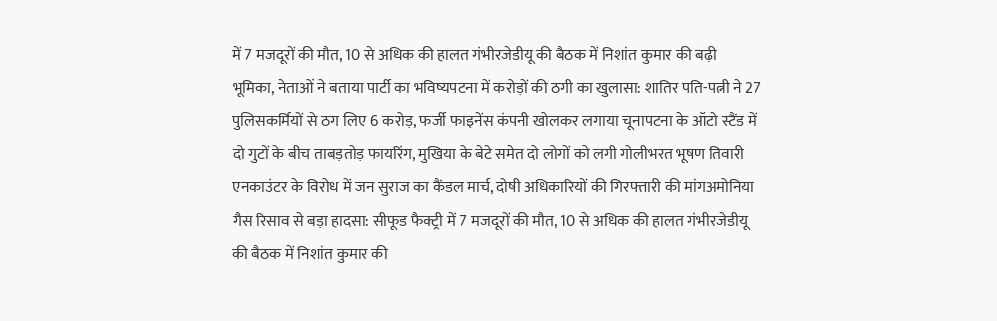में 7 मजदूरों की मौत, 10 से अधिक की हालत गंभीरजेडीयू की बैठक में निशांत कुमार की बढ़ी भूमिका, नेताओं ने बताया पार्टी का भविष्यपटना में करोड़ों की ठगी का खुलासा: शातिर पति-पत्नी ने 27 पुलिसकर्मियों से ठग लिए 6 करोड़, फर्जी फाइनेंस कंपनी खोलकर लगाया चूनापटना के ऑटो स्टैंड में दो गुटों के बीच ताबड़तोड़ फायरिंग, मुखिया के बेटे समेत दो लोगों को लगी गोलीभरत भूषण तिवारी एनकाउंटर के विरोध में जन सुराज का कैंडल मार्च, दोषी अधिकारियों की गिरफ्तारी की मांगअमोनिया गैस रिसाव से बड़ा हादसा: सीफूड फैक्ट्री में 7 मजदूरों की मौत, 10 से अधिक की हालत गंभीरजेडीयू की बैठक में निशांत कुमार की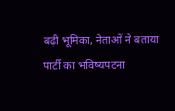बढ़ी भूमिका, नेताओं ने बताया पार्टी का भविष्यपटना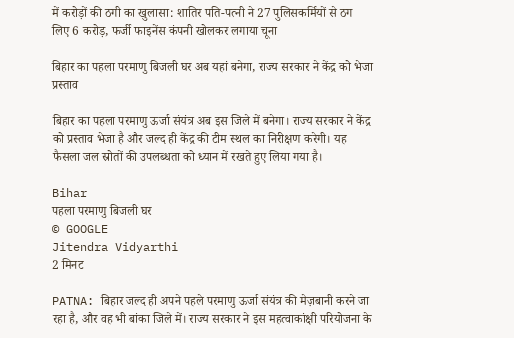में करोड़ों की ठगी का खुलासा: शातिर पति-पत्नी ने 27 पुलिसकर्मियों से ठग लिए 6 करोड़, फर्जी फाइनेंस कंपनी खोलकर लगाया चूना

बिहार का पहला परमाणु बिजली घर अब यहां बनेगा, राज्य सरकार ने केंद्र को भेजा प्रस्ताव

बिहार का पहला परमाणु ऊर्जा संयंत्र अब इस जिले में बनेगा। राज्य सरकार ने केंद्र को प्रस्ताव भेजा है और जल्द ही केंद्र की टीम स्थल का निरीक्षण करेगी। यह फैसला जल स्रोतों की उपलब्धता को ध्यान में रखते हुए लिया गया है।

Bihar
पहला परमाणु बिजली घर
© GOOGLE
Jitendra Vidyarthi
2 मिनट

PATNA: बिहार जल्द ही अपने पहले परमाणु ऊर्जा संयंत्र की मेज़बानी करने जा रहा है, और वह भी बांका जिले में। राज्य सरकार ने इस महत्वाकांक्षी परियोजना के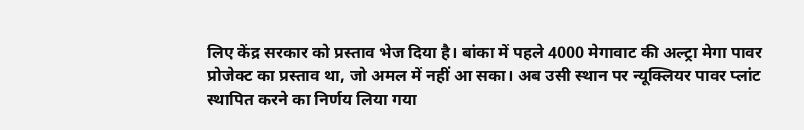लिए केंद्र सरकार को प्रस्ताव भेज दिया है। बांका में पहले 4000 मेगावाट की अल्ट्रा मेगा पावर प्रोजेक्ट का प्रस्ताव था, जो अमल में नहीं आ सका। अब उसी स्थान पर न्यूक्लियर पावर प्लांट स्थापित करने का निर्णय लिया गया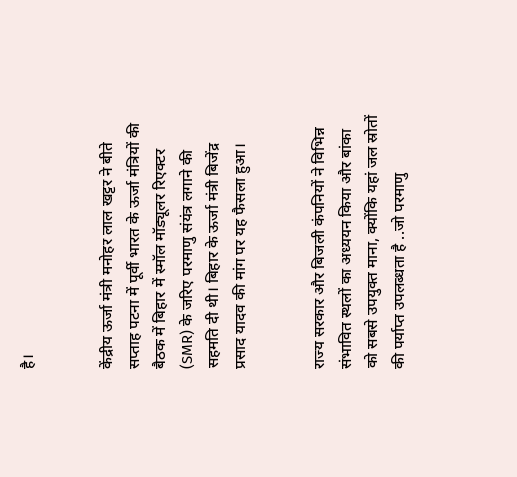है।


केंद्रीय ऊर्जा मंत्री मनोहर लाल खट्टर ने बीते सप्ताह पटना में पूर्वी भारत के ऊर्जा मंत्रियों की बैठक में बिहार में स्मॉल मॉड्यूलर रिएक्टर (SMR) के जरिए परमाणु संयंत्र लगाने की सहमति दी थी। बिहार के ऊर्जा मंत्री बिजेंद्र प्रसाद यादव की मांग पर यह फैसला हुआ।


राज्य सरकार और बिजली कंपनियों ने विभिन्न संभावित स्थलों का अध्ययन किया और बांका को सबसे उपयुक्त माना, क्योंकि यहां जल स्रोतों की पर्याप्त उपलब्धता है ..जो परमाणु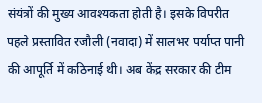संयंत्रों की मुख्य आवश्यकता होती है। इसके विपरीत पहले प्रस्तावित रजौली (नवादा) में सालभर पर्याप्त पानी की आपूर्ति में कठिनाई थी। अब केंद्र सरकार की टीम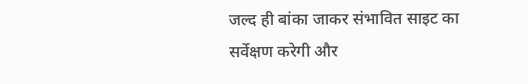जल्द ही बांका जाकर संभावित साइट का सर्वेक्षण करेगी और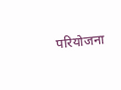परियोजना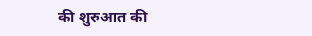की शुरुआत की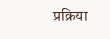प्रक्रिया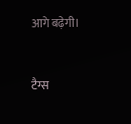आगे बढ़ेगी।


टैग्स